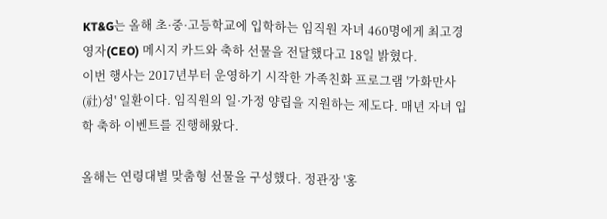KT&G는 올해 초·중·고등학교에 입학하는 임직원 자녀 460명에게 최고경영자(CEO) 메시지 카드와 축하 선물을 전달했다고 18일 밝혔다.
이번 행사는 2017년부터 운영하기 시작한 가족친화 프로그램 '가화만사(社)성' 일환이다. 임직원의 일·가정 양립을 지원하는 제도다. 매년 자녀 입학 축하 이벤트를 진행해왔다.

올해는 연령대별 맞춤형 선물을 구성했다. 정관장 '홍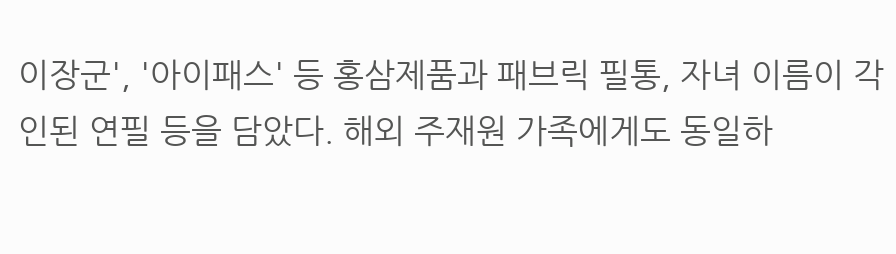이장군', '아이패스' 등 홍삼제품과 패브릭 필통, 자녀 이름이 각인된 연필 등을 담았다. 해외 주재원 가족에게도 동일하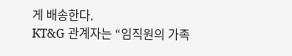게 배송한다.
KT&G 관계자는 “임직원의 가족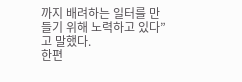까지 배려하는 일터를 만들기 위해 노력하고 있다”고 말했다.
한편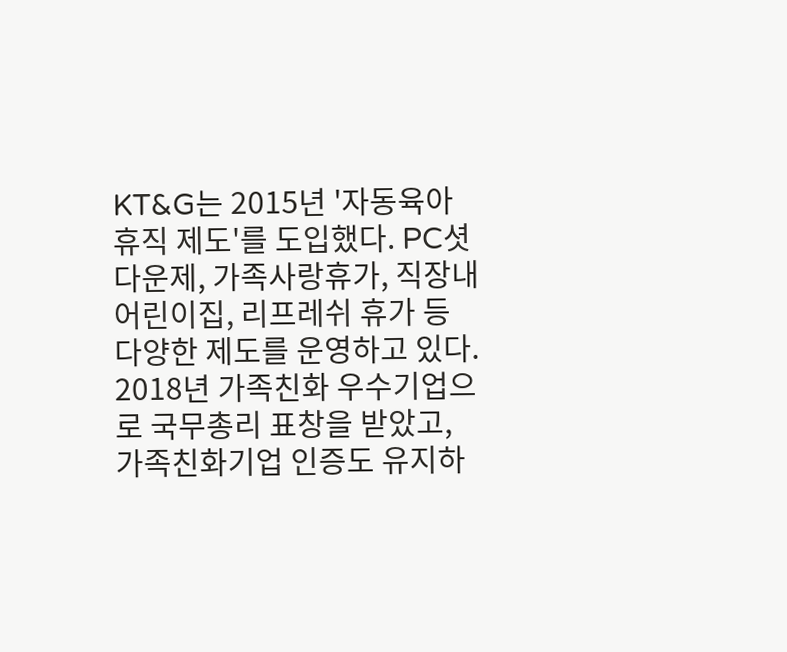KT&G는 2015년 '자동육아휴직 제도'를 도입했다. PC셧다운제, 가족사랑휴가, 직장내 어린이집, 리프레쉬 휴가 등 다양한 제도를 운영하고 있다. 2018년 가족친화 우수기업으로 국무총리 표창을 받았고, 가족친화기업 인증도 유지하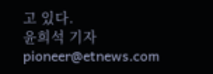고 있다.
윤희석 기자 pioneer@etnews.com